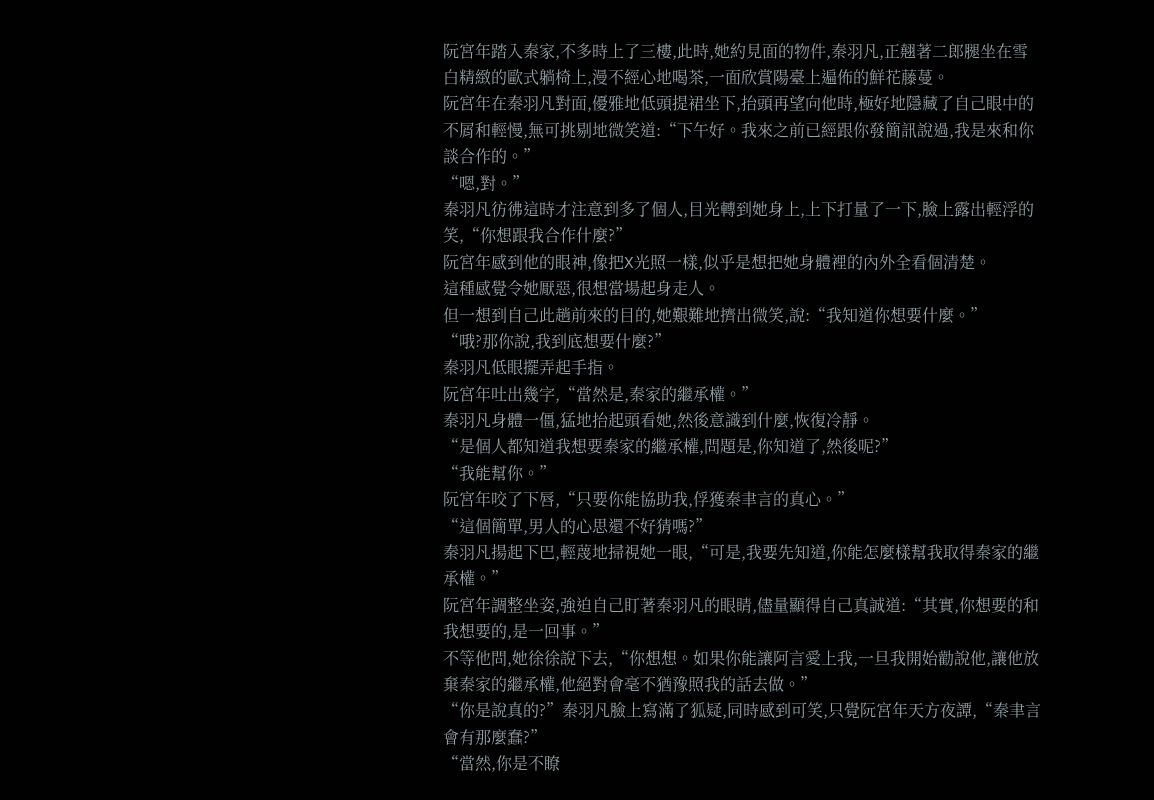阮宮年踏入秦家,不多時上了三樓,此時,她約見面的物件,秦羽凡,正翹著二郎腿坐在雪白精緻的歐式躺椅上,漫不經心地喝茶,一面欣賞陽臺上遍佈的鮮花藤蔓。
阮宮年在秦羽凡對面,優雅地低頭提裙坐下,抬頭再望向他時,極好地隱藏了自己眼中的不屑和輕慢,無可挑剔地微笑道:“下午好。我來之前已經跟你發簡訊說過,我是來和你談合作的。”
“嗯,對。”
秦羽凡彷彿這時才注意到多了個人,目光轉到她身上,上下打量了一下,臉上露出輕浮的笑,“你想跟我合作什麼?”
阮宮年感到他的眼神,像把X光照一樣,似乎是想把她身體裡的內外全看個清楚。
這種感覺令她厭惡,很想當場起身走人。
但一想到自己此趟前來的目的,她艱難地擠出微笑,說:“我知道你想要什麼。”
“哦?那你說,我到底想要什麼?”
秦羽凡低眼擺弄起手指。
阮宮年吐出幾字,“當然是,秦家的繼承權。”
秦羽凡身體一僵,猛地抬起頭看她,然後意識到什麼,恢復冷靜。
“是個人都知道我想要秦家的繼承權,問題是,你知道了,然後呢?”
“我能幫你。”
阮宮年咬了下唇,“只要你能協助我,俘獲秦聿言的真心。”
“這個簡單,男人的心思還不好猜嗎?”
秦羽凡揚起下巴,輕蔑地掃視她一眼,“可是,我要先知道,你能怎麼樣幫我取得秦家的繼承權。”
阮宮年調整坐姿,強迫自己盯著秦羽凡的眼睛,儘量顯得自己真誠道:“其實,你想要的和我想要的,是一回事。”
不等他問,她徐徐說下去,“你想想。如果你能讓阿言愛上我,一旦我開始勸說他,讓他放棄秦家的繼承權,他絕對會毫不猶豫照我的話去做。”
“你是說真的?”秦羽凡臉上寫滿了狐疑,同時感到可笑,只覺阮宮年天方夜譚,“秦聿言會有那麼蠢?”
“當然,你是不瞭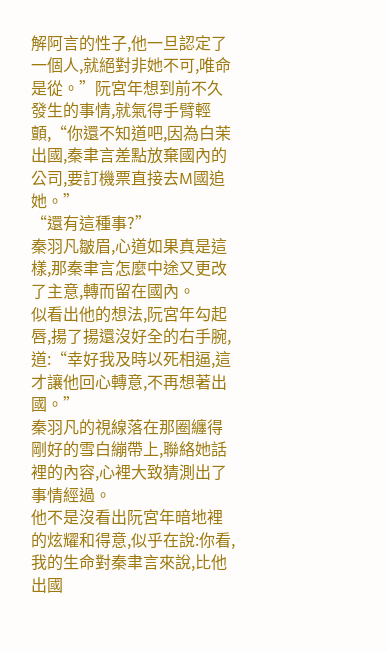解阿言的性子,他一旦認定了一個人,就絕對非她不可,唯命是從。”阮宮年想到前不久發生的事情,就氣得手臂輕顫,“你還不知道吧,因為白茉出國,秦聿言差點放棄國內的公司,要訂機票直接去M國追她。”
“還有這種事?”
秦羽凡皺眉,心道如果真是這樣,那秦聿言怎麼中途又更改了主意,轉而留在國內。
似看出他的想法,阮宮年勾起唇,揚了揚還沒好全的右手腕,道:“幸好我及時以死相逼,這才讓他回心轉意,不再想著出國。”
秦羽凡的視線落在那圈纏得剛好的雪白繃帶上,聯絡她話裡的內容,心裡大致猜測出了事情經過。
他不是沒看出阮宮年暗地裡的炫耀和得意,似乎在說:你看,我的生命對秦聿言來說,比他出國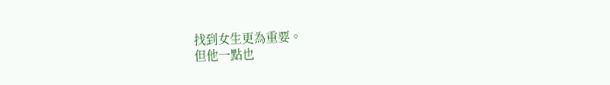找到女生更為重要。
但他一點也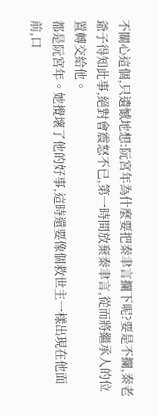不關心這個,只遺憾地想:阮宮年為什麼要把秦聿言攔下呢?要是不攔,秦老爺子得知此事,絕對會震怒不已,第一時間放棄秦聿言,從而將繼承人的位置轉交給他。
都是阮宮年。她攪壞了他的好事,這時還要像個救世主一樣出現在他面前,口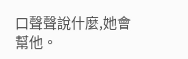口聲聲說什麼,她會幫他。